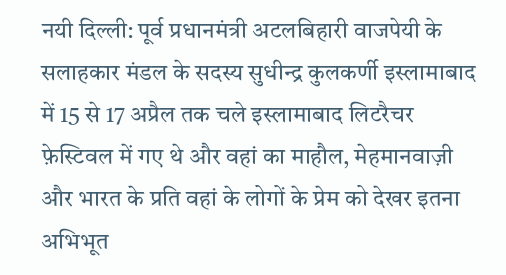नयी दिल्ली: पूर्व प्रधानमंत्री अटलबिहारी वाजपेयी के सलाहकार मंडल के सदस्य सुधीन्द्र कुलकर्णी इस्लामाबाद में 15 से 17 अप्रैल तक चले इस्लामाबाद लिटरैचर फ़ेस्टिवल में गए थे और वहां का माहौल, मेहमानवाज़ी और भारत के प्रति वहां के लोगों के प्रेम को देखर इतना अभिभूत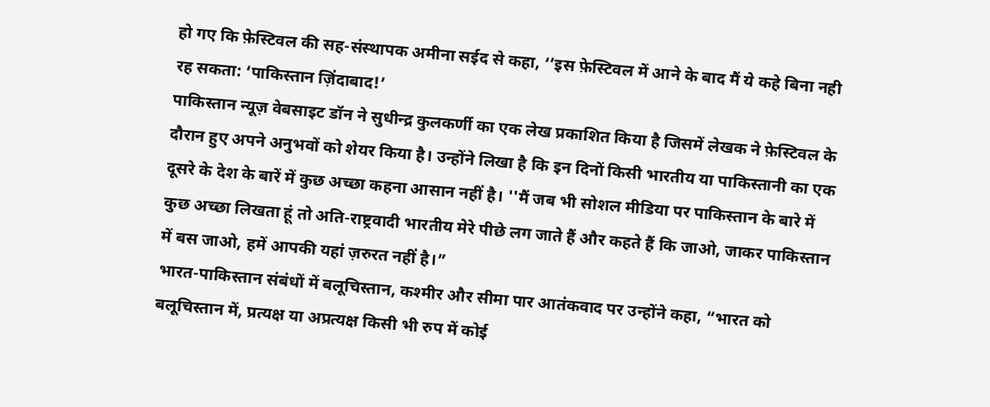हो गए कि फ़ेस्टिवल की सह-संस्थापक अमीना सईद से कहा, ‘’इस फ़ेस्टिवल में आने के बाद मैं ये कहे बिना नही रह सकता: ‘पाकिस्तान ज़िंदाबाद!’
पाकिस्तान न्यूज़ वेबसाइट डॉन ने सुधीन्द्र कुलकर्णी का एक लेख प्रकाशित किया है जिसमें लेखक ने फ़ेस्टिवल के दौरान हुए अपने अनुभवों को शेयर किया है। उन्होंने लिखा है कि इन दिनों किसी भारतीय या पाकिस्तानी का एक दूसरे के देश के बारें में कुछ अच्छा कहना आसान नहीं है। ''मैं जब भी सोशल मीडिया पर पाकिस्तान के बारे में कुछ अच्छा लिखता हूं तो अति-राष्ट्रवादी भारतीय मेरे पीछे लग जाते हैं और कहते हैं कि जाओ, जाकर पाकिस्तान में बस जाओ, हमें आपकी यहां ज़रुरत नहीं है।”
भारत-पाकिस्तान संबंधों में बलूचिस्तान, कश्मीर और सीमा पार आतंकवाद पर उन्होंने कहा, “भारत को बलूचिस्तान में, प्रत्यक्ष या अप्रत्यक्ष किसी भी रुप में कोई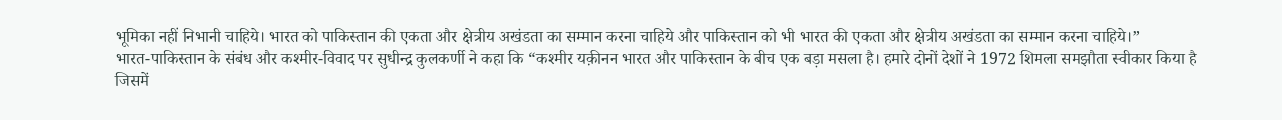भूमिका नहीं निभानी चाहिये। भारत को पाकिस्तान की एकता और क्षेत्रीय अखंडता का सम्मान करना चाहिये और पाकिस्तान को भी भारत की एकता और क्षेत्रीय अखंडता का सम्मान करना चाहिये।”
भारत-पाकिस्तान के संबंध और कश्मीर-विवाद पर सुधीन्द्र कुलकर्णी ने कहा कि “कश्मीर यक़ीनन भारत और पाकिस्तान के बीच एक बड़ा मसला है। हमारे दोनों देशों ने 1972 शिमला समझौता स्वीकार किया है जिसमें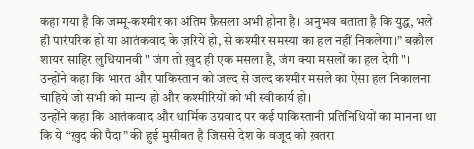कहा गया है कि जम्मू-कश्मीर का अंतिम फ़ैसला अभी होना है। अनुभव बताता है कि युद्ध, भले ही पारंपरिक हो या आतंकवाद के ज़रिये हो, से कश्मीर समस्या का हल नहीं निकलेगा।” बक़ौल शायर साहिर लुधियानवी " जंग तो ख़ुद ही एक मसला है, जंग क्या मसलों का हल देगी"।
उन्होंने कहा कि भारत और पाकिस्तान को जल्द से जल्द कश्मीर मसले का ऐसा हल निकालना चाहिये जो सभी को मान्य हो और कश्मीरियों को भी स्वीकार्य हो।
उन्होंने कहा कि आतंकवाद और धार्मिक उग्रवाद पर कई पाकिस्तानी प्रतिनिधियों का मानना था कि ये “ख़ुद की पैदा” की हुई मुसीबत है जिससे देश के वजूद को ख़तरा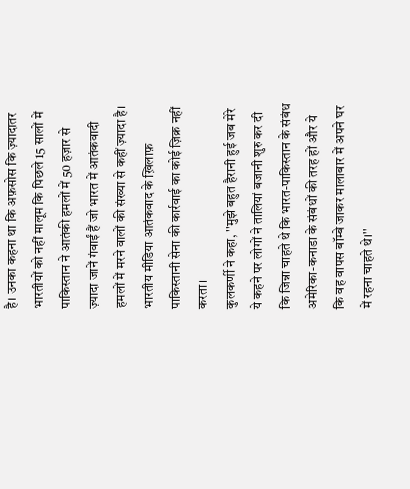है। उनका कहना था कि अफ़सोस कि ज़्यादातर भारतीयों को नहीं मालूम कि पिछले 15 सालों में पाकिस्तान ने आतंकी हमलों में 50 हज़ार से ज़्यादा जानें गंवाईं हैं जो भारत में आतंकवादी हमलों में मरने वालों की संख्या से कहीं ज़्यादा है। भारतीय मीडिया आतंकवाद के ख़िलाफ़ पाकिस्तानी सेना की कार्रवाई का कोई ज़िक्र नहीं करता।
कुलकर्णी ने कहा, ''मुझे बहुत हैरानी हुई जब मेरे ये कहने पर लोगों ने तालियां बजानी शुरु कर दी कि जिन्ना चाहते थे कि भारत-पाकिस्तान के संबंध अमेरिका-कनाडा के संबंधों की तरह हों और ये कि वह वापस बॉम्बे जाकर मालाबार में अपने घर में रहना चाहते थे।''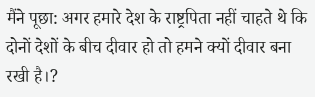मैंने पूछा: अगर हमारे देश के राष्ट्रपिता नहीं चाहते थे कि दोनों देशों के बीच दीवार हो तो हमने क्यों दीवार बना रखी है।?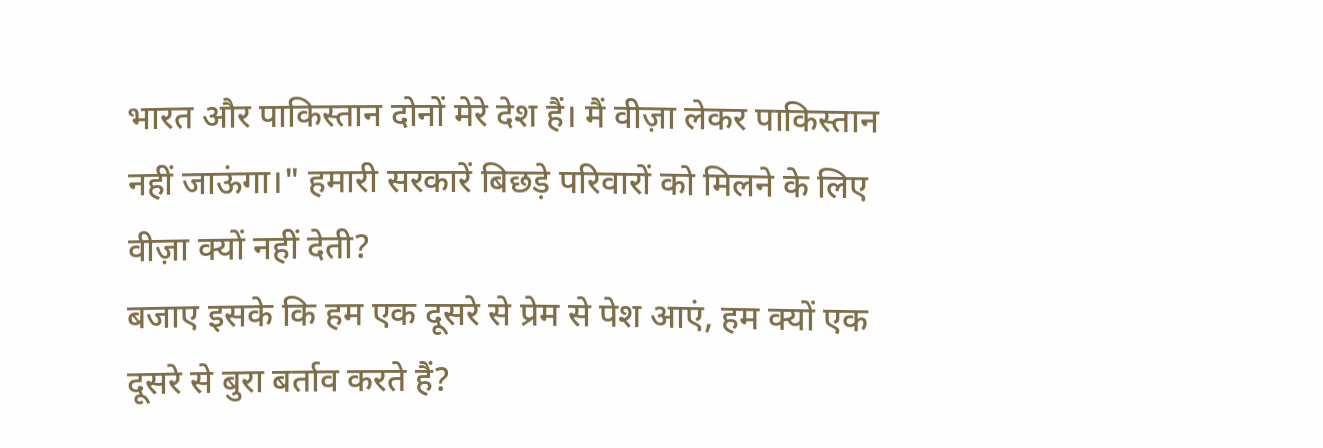भारत और पाकिस्तान दोनों मेरे देश हैं। मैं वीज़ा लेकर पाकिस्तान नहीं जाऊंगा।" हमारी सरकारें बिछड़े परिवारों को मिलने के लिए वीज़ा क्यों नहीं देती?
बजाए इसके कि हम एक दूसरे से प्रेम से पेश आएं, हम क्यों एक दूसरे से बुरा बर्ताव करते हैं?